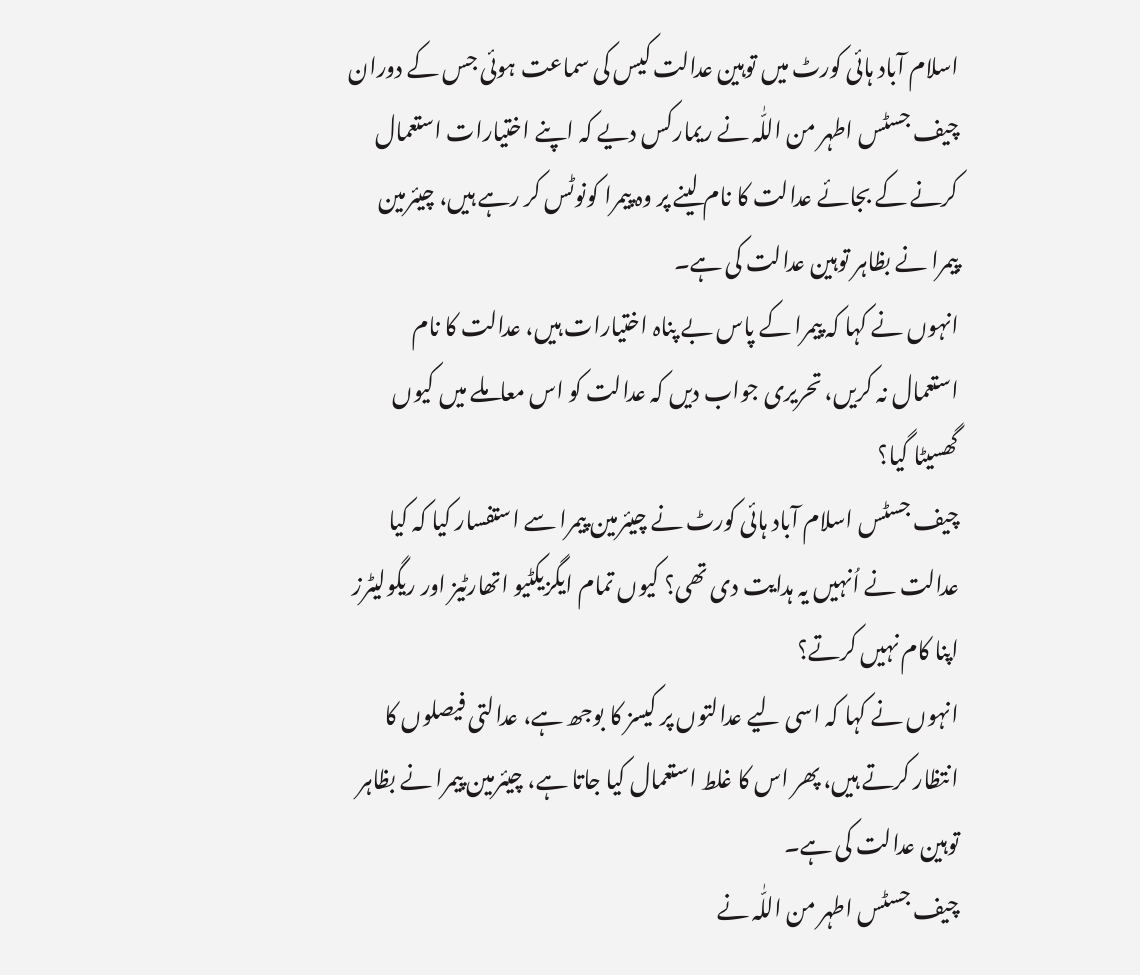اسلام آباد ہائی کورٹ میں توہین عدالت کیس کی سماعت ہوئی جس کے دوران چیف جسٹس اطہر من اللّٰہ نے ریمارکس دیے کہ اپنے اختیارات استعمال کرنے کے بجائے عدالت کا نام لینے پر وہ پیمرا کونوٹس کر رہے ہیں، چیئرمین پیمرا نے بظاہر توہین عدالت کی ہے۔
انہوں نے کہا کہ پیمرا کے پاس بے پناہ اختیارات ہیں، عدالت کا نام استعمال نہ کریں، تحریری جواب دیں کہ عدالت کو اس معاملے میں کیوں گھسیٹا گیا؟
چیف جسٹس اسلام آباد ہائی کورٹ نے چیئرمین پیمرا سے استفسار کیا کہ کیا عدالت نے اُنہیں یہ ہدایت دی تھی؟ کیوں تمام ایگزیکٹیو اتھارٹیز اور ریگولیٹرز اپنا کام نہیں کرتے؟
انہوں نے کہا کہ اسی لیے عدالتوں پر کیسز کا بوجھ ہے، عدالتی فیصلوں کا انتظار کرتے ہیں، پھر اس کا غلط استعمال کیا جاتا ہے، چیئرمین پیمرا نے بظاہر توہین عدالت کی ہے۔
چیف جسٹس اطہر من اللّٰہ نے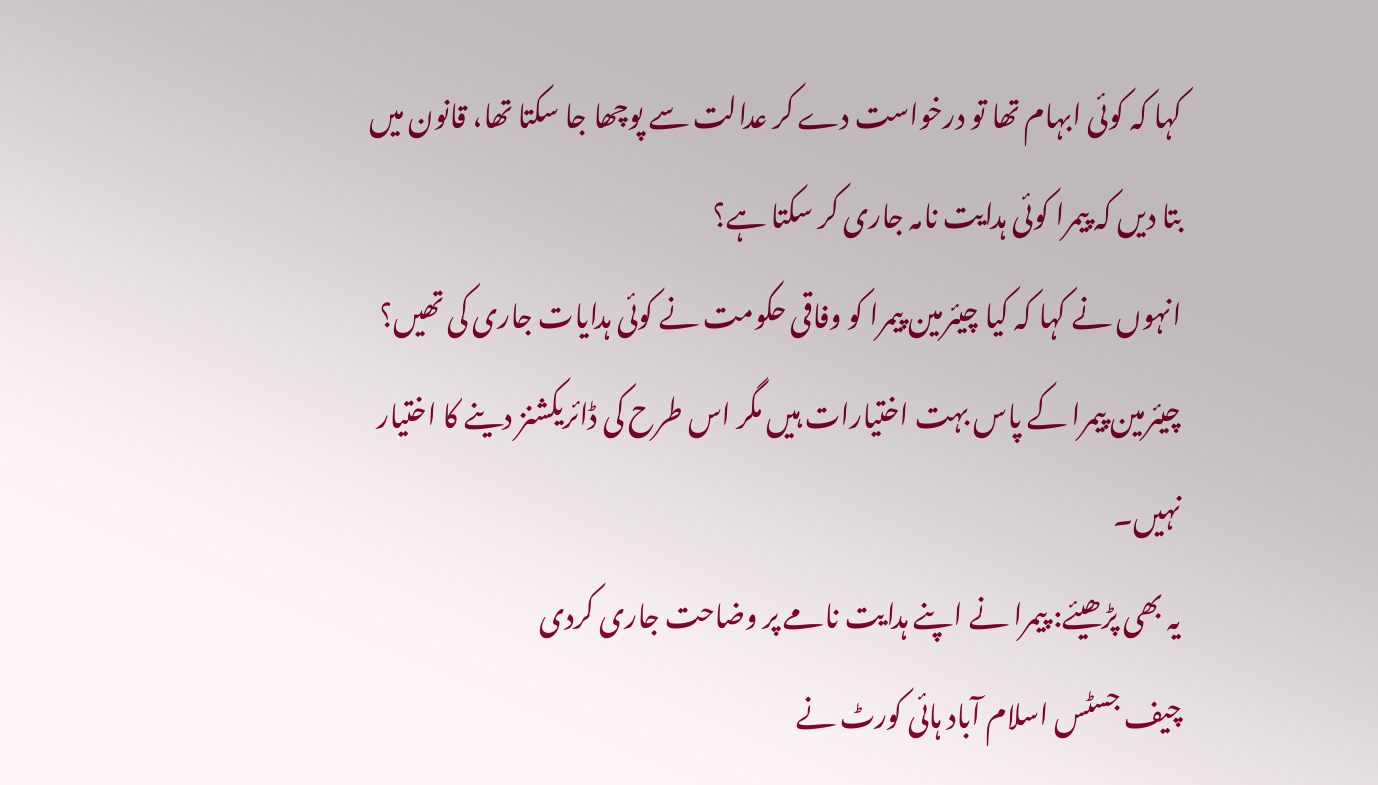کہا کہ کوئی ابہام تھا تو درخواست دے کر عدالت سے پوچھا جا سکتا تھا، قانون میں بتا دیں کہ پیمرا کوئی ہدایت نامہ جاری کر سکتا ہے؟
انہوں نے کہا کہ کیا چیئرمین پیمرا کو وفاقی حکومت نے کوئی ہدایات جاری کی تھیں؟ چیئرمین پیمرا کے پاس بہت اختیارات ہیں مگر اس طرح کی ڈائریکشنز دینے کا اختیار نہیں۔
یہ بھی پڑھیئے: پیمرا نے اپنے ہدایت نامے پر وضاحت جاری کردی
چیف جسٹس اسلام آباد ہائی کورٹ نے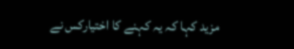مزید کہا کہ یہ کہنے کا اختیارکس نے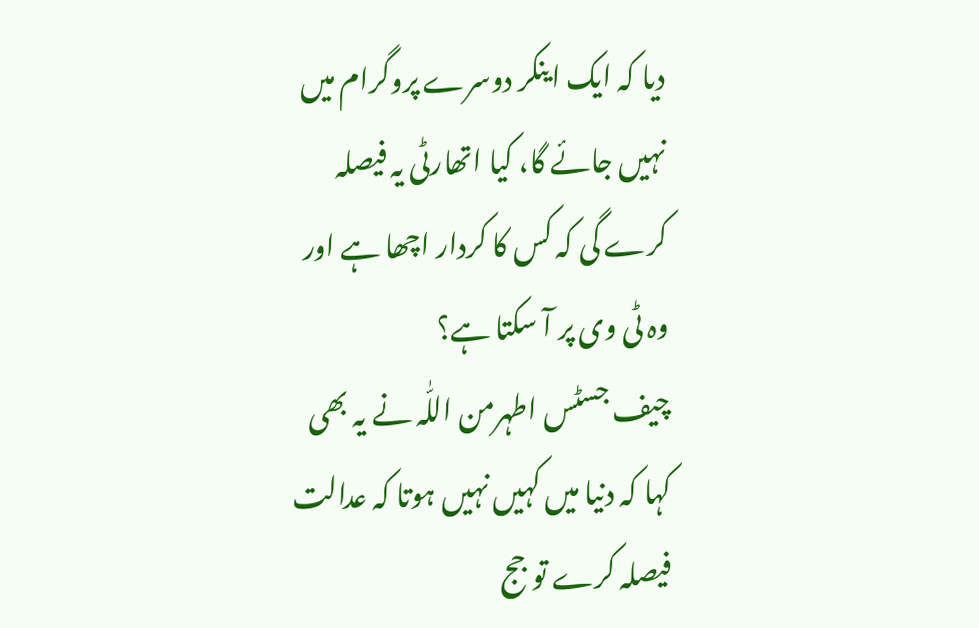دیا کہ ایک اینکر دوسرے پروگرام میں نہیں جائے گا، کیا اتھارٹی یہ فیصلہ کرے گی کہ کس کا کردار اچھا ہے اور وہ ٹی وی پر آ سکتا ہے؟
چیف جسٹس اطہرمن اللّٰہ نے یہ بھی کہا کہ دنیا میں کہیں نہیں ہوتا کہ عدالت فیصلہ کرے تو جج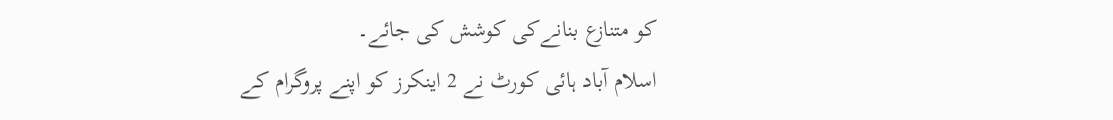کو متنازع بنانےکی کوشش کی جائے۔
اسلام آباد ہائی کورٹ نے 2 اینکرز کو اپنے پروگرام کے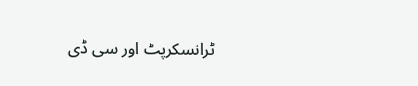ٹرانسکرپٹ اور سی ڈی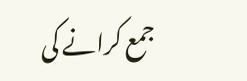جمع کرانے کی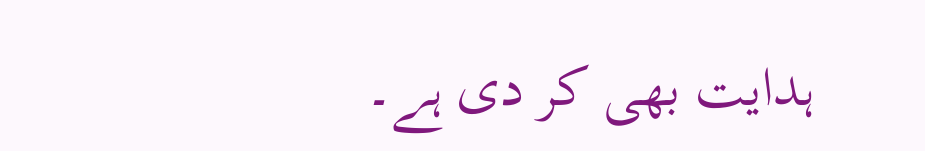ہدایت بھی کر دی ہے۔